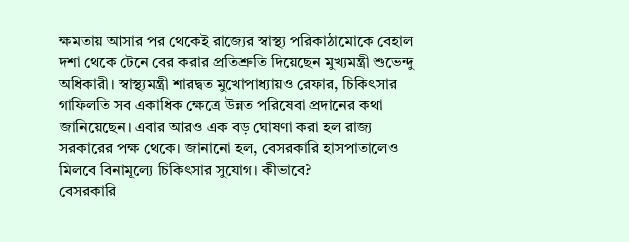ক্ষমতায় আসার পর থেকেই রাজ্যের স্বাস্থ্য পরিকাঠামোকে বেহাল দশা থেকে টেনে বের করার প্রতিশ্রুতি দিয়েছেন মুখ্যমন্ত্রী শুভেন্দু অধিকারী। স্বাস্থ্যমন্ত্রী শারদ্বত মুখোপাধ্যায়ও রেফার, চিকিৎসার গাফিলতি সব একাধিক ক্ষেত্রে উন্নত পরিষেবা প্রদানের কথা জানিয়েছেন। এবার আরও এক বড় ঘোষণা করা হল রাজ্য সরকারের পক্ষ থেকে। জানানো হল, বেসরকারি হাসপাতালেও মিলবে বিনামূল্যে চিকিৎসার সুযোগ। কীভাবে?
বেসরকারি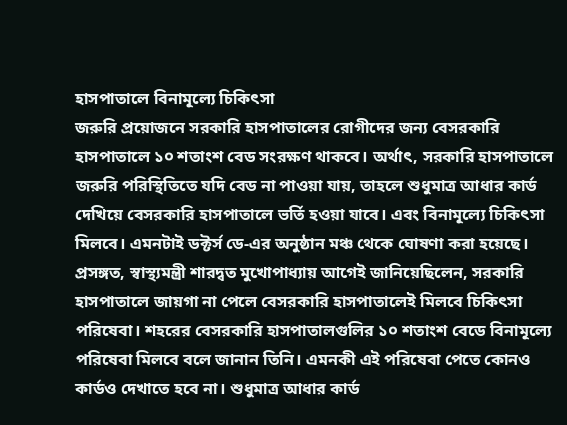হাসপাতালে বিনামূল্যে চিকিৎসা
জরুরি প্রয়োজনে সরকারি হাসপাতালের রোগীদের জন্য বেসরকারি হাসপাতালে ১০ শতাংশ বেড সংরক্ষণ থাকবে। অর্থাৎ, সরকারি হাসপাতালে জরুরি পরিস্থিতিতে যদি বেড না পাওয়া যায়, তাহলে শুধুমাত্র আধার কার্ড দেখিয়ে বেসরকারি হাসপাতালে ভর্তি হওয়া যাবে। এবং বিনামূল্যে চিকিৎসা মিলবে। এমনটাই ডক্টর্স ডে-এর অনুষ্ঠান মঞ্চ থেকে ঘোষণা করা হয়েছে।
প্রসঙ্গত, স্বাস্থ্যমন্ত্রী শারদ্বত মুখোপাধ্যায় আগেই জানিয়েছিলেন, সরকারি হাসপাতালে জায়গা না পেলে বেসরকারি হাসপাতালেই মিলবে চিকিৎসা পরিষেবা। শহরের বেসরকারি হাসপাতালগুলির ১০ শতাংশ বেডে বিনামূল্যে পরিষেবা মিলবে বলে জানান তিনি। এমনকী এই পরিষেবা পেতে কোনও কার্ডও দেখাতে হবে না। শুধুমাত্র আধার কার্ড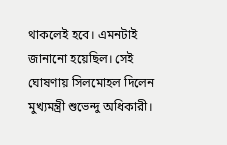থাকলেই হবে। এমনটাই জানানো হয়েছিল। সেই ঘোষণায় সিলমোহল দিলেন মুখ্যমন্ত্রী শুভেন্দু অধিকারী।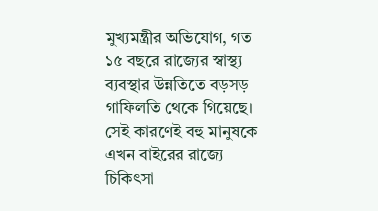মুখ্যমন্ত্রীর অভিযোগ, গত ১৫ বছরে রাজ্যের স্বাস্থ্য ব্যবস্থার উন্নতিতে বড়সড় গাফিলতি থেকে গিয়েছে। সেই কারণেই বহু মানুষকে এখন বাইরের রাজ্যে চিকিৎসা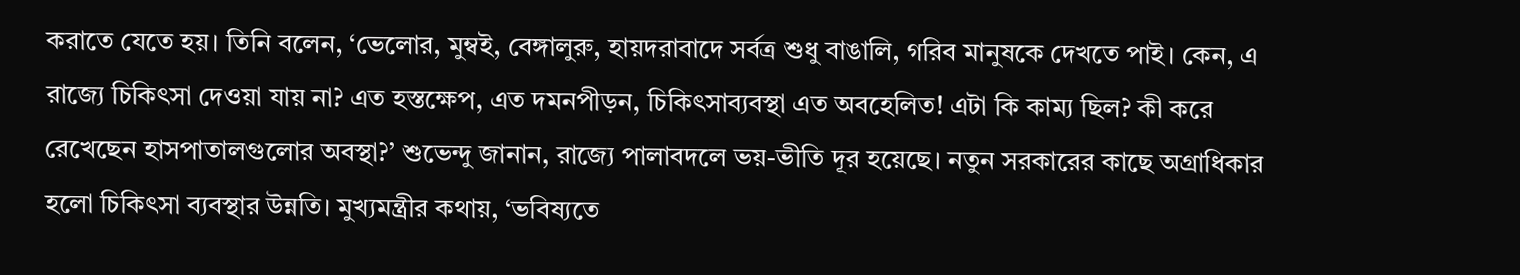করাতে যেতে হয়। তিনি বলেন, ‘ভেলোর, মুম্বই, বেঙ্গালুরু, হায়দরাবাদে সর্বত্র শুধু বাঙালি, গরিব মানুষকে দেখতে পাই। কেন, এ রাজ্যে চিকিৎসা দেওয়া যায় না? এত হস্তক্ষেপ, এত দমনপীড়ন, চিকিৎসাব্যবস্থা এত অবহেলিত! এটা কি কাম্য ছিল? কী করে রেখেছেন হাসপাতালগুলোর অবস্থা?’ শুভেন্দু জানান, রাজ্যে পালাবদলে ভয়-ভীতি দূর হয়েছে। নতুন সরকারের কাছে অগ্রাধিকার হলো চিকিৎসা ব্যবস্থার উন্নতি। মুখ্যমন্ত্রীর কথায়, ‘ভবিষ্যতে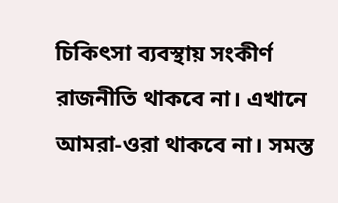চিকিৎসা ব্যবস্থায় সংকীর্ণ রাজনীতি থাকবে না। এখানে আমরা-ওরা থাকবে না। সমস্ত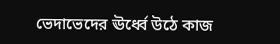ভেদাভেদের ঊর্ধ্বে উঠে কাজ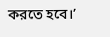করতে হবে।’